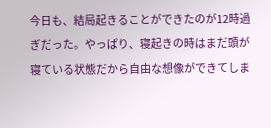今日も、結局起きることができたのが12時過ぎだった。やっぱり、寝起きの時はまだ頭が寝ている状態だから自由な想像ができてしま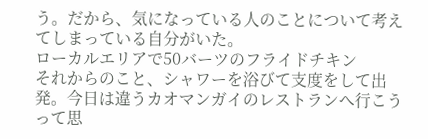う。だから、気になっている人のことについて考えてしまっている自分がいた。
ローカルエリアで50バーツのフライドチキン
それからのこと、シャワーを浴びて支度をして出発。今日は違うカオマンガイのレストランへ行こうって思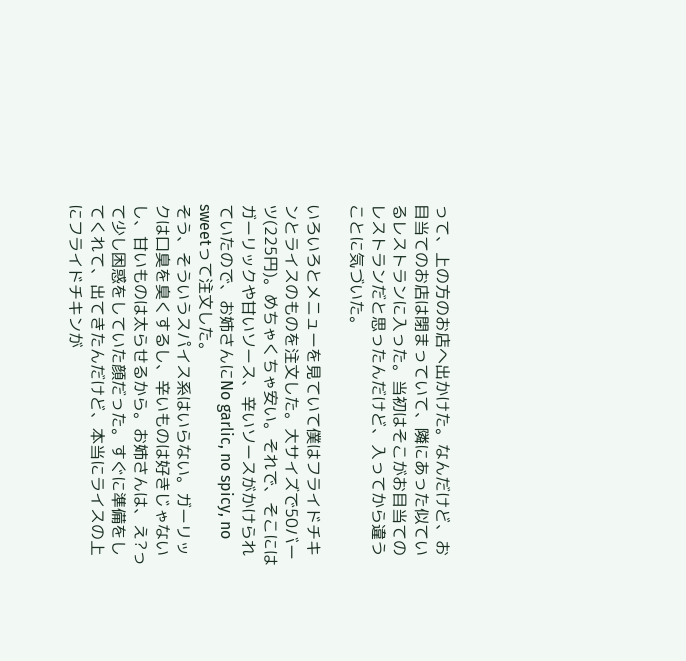って、上の方のお店へ出かけた。なんだけど、お目当てのお店は閉まっていて、隣にあった似ているレストランに入った。当初はそこがお目当てのレストランだと思ったんだけど、入ってから違うことに気づいた。

いろいろとメニューを見ていて僕はフライドチキンとライスのものを注文した。大サイズで50バーツ(225円)。めちゃくちゃ安い。それで、そこにはガーリックや甘いソース、辛いソースがかけられていたので、お姉さんにNo garlic, no spicy, no sweetって注文した。
そう、そういうスパイス系はいらない。ガーリックは口臭を臭くするし、辛いものは好きじゃないし、甘いものは太らせるから。お姉さんは、え?って少し困惑をしていた顔だった。すぐに準備をしてくれて、出てきたんだけど、本当にライスの上にフライドチキンが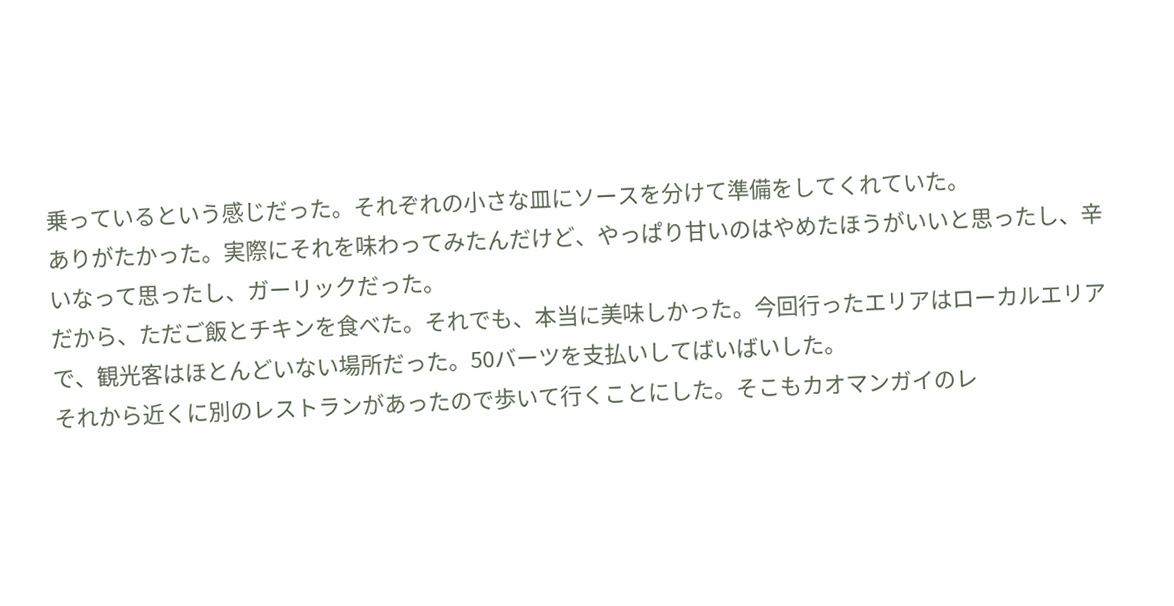乗っているという感じだった。それぞれの小さな皿にソースを分けて準備をしてくれていた。
ありがたかった。実際にそれを味わってみたんだけど、やっぱり甘いのはやめたほうがいいと思ったし、辛いなって思ったし、ガーリックだった。
だから、ただご飯とチキンを食べた。それでも、本当に美味しかった。今回行ったエリアはローカルエリアで、観光客はほとんどいない場所だった。50バーツを支払いしてばいばいした。
それから近くに別のレストランがあったので歩いて行くことにした。そこもカオマンガイのレ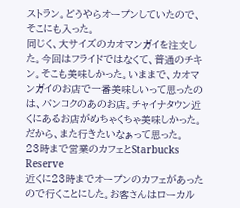ストラン。どうやらオープンしていたので、そこにも入った。
同じく、大サイズのカオマンガイを注文した。今回はフライドではなくて、普通のチキン。そこも美味しかった。いままで、カオマンガイのお店で一番美味しいって思ったのは、バンコクのあのお店。チャイナタウン近くにあるお店がめちゃくちゃ美味しかった。だから、また行きたいなぁって思った。
23時まで営業のカフェとStarbucks Reserve
近くに23時までオープンのカフェがあったので行くことにした。お客さんはローカル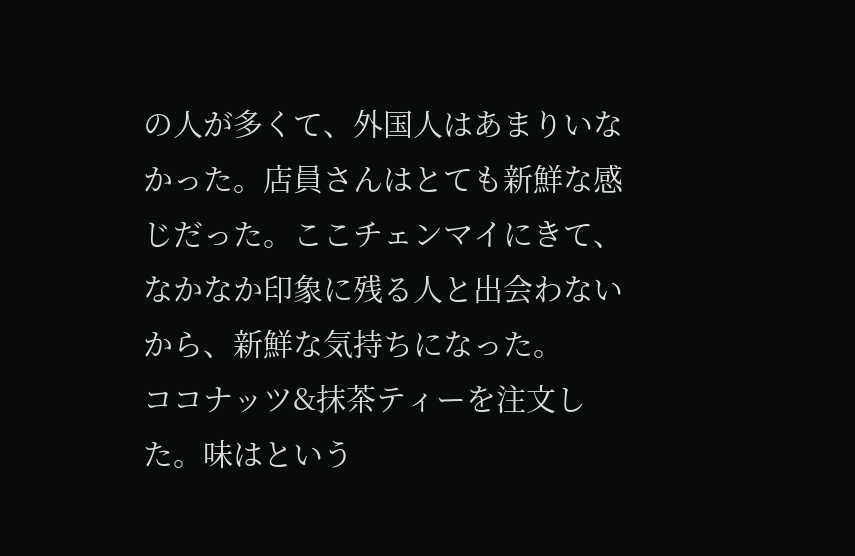の人が多くて、外国人はあまりいなかった。店員さんはとても新鮮な感じだった。ここチェンマイにきて、なかなか印象に残る人と出会わないから、新鮮な気持ちになった。
ココナッツ&抹茶ティーを注文した。味はという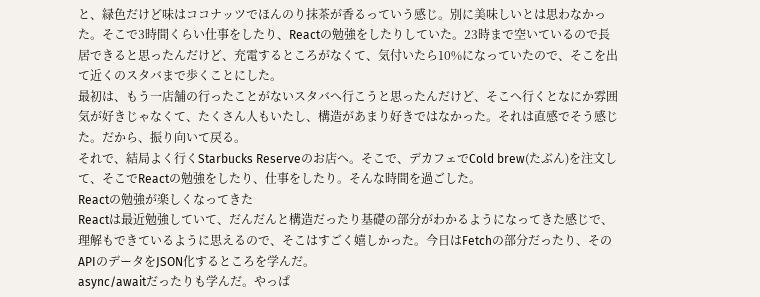と、緑色だけど味はココナッツでほんのり抹茶が香るっていう感じ。別に美味しいとは思わなかった。そこで3時間くらい仕事をしたり、Reactの勉強をしたりしていた。23時まで空いているので長居できると思ったんだけど、充電するところがなくて、気付いたら10%になっていたので、そこを出て近くのスタバまで歩くことにした。
最初は、もう一店舗の行ったことがないスタバへ行こうと思ったんだけど、そこへ行くとなにか雰囲気が好きじゃなくて、たくさん人もいたし、構造があまり好きではなかった。それは直感でそう感じた。だから、振り向いて戻る。
それで、結局よく行くStarbucks Reserveのお店へ。そこで、デカフェでCold brew(たぶん)を注文して、そこでReactの勉強をしたり、仕事をしたり。そんな時間を過ごした。
Reactの勉強が楽しくなってきた
Reactは最近勉強していて、だんだんと構造だったり基礎の部分がわかるようになってきた感じで、理解もできているように思えるので、そこはすごく嬉しかった。今日はFetchの部分だったり、そのAPIのデータをJSON化するところを学んだ。
async/awaitだったりも学んだ。やっぱ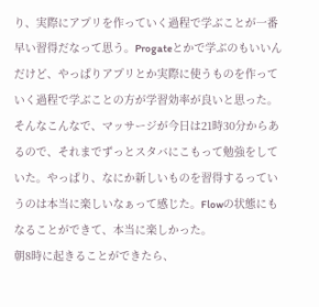り、実際にアプリを作っていく過程で学ぶことが一番早い習得だなって思う。Progateとかで学ぶのもいいんだけど、やっぱりアプリとか実際に使うものを作っていく過程で学ぶことの方が学習効率が良いと思った。
そんなこんなで、マッサージが今日は21時30分からあるので、それまでずっとスタバにこもって勉強をしていた。やっぱり、なにか新しいものを習得するっていうのは本当に楽しいなぁって感じた。Flowの状態にもなることができて、本当に楽しかった。
朝8時に起きることができたら、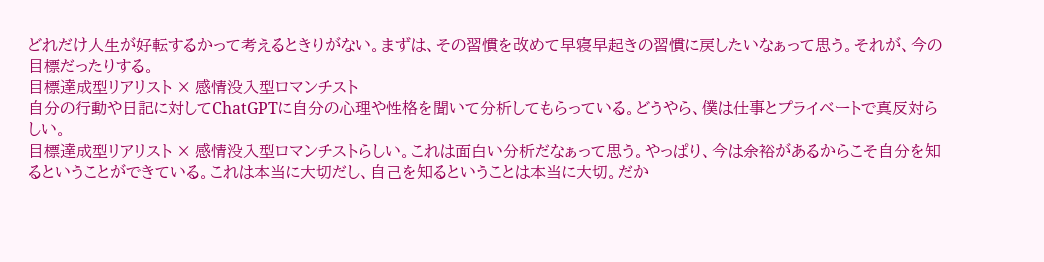どれだけ人生が好転するかって考えるときりがない。まずは、その習慣を改めて早寝早起きの習慣に戻したいなぁって思う。それが、今の目標だったりする。
目標達成型リアリスト × 感情没入型ロマンチスト
自分の行動や日記に対してChatGPTに自分の心理や性格を聞いて分析してもらっている。どうやら、僕は仕事とプライベートで真反対らしい。
目標達成型リアリスト × 感情没入型ロマンチストらしい。これは面白い分析だなぁって思う。やっぱり、今は余裕があるからこそ自分を知るということができている。これは本当に大切だし、自己を知るということは本当に大切。だか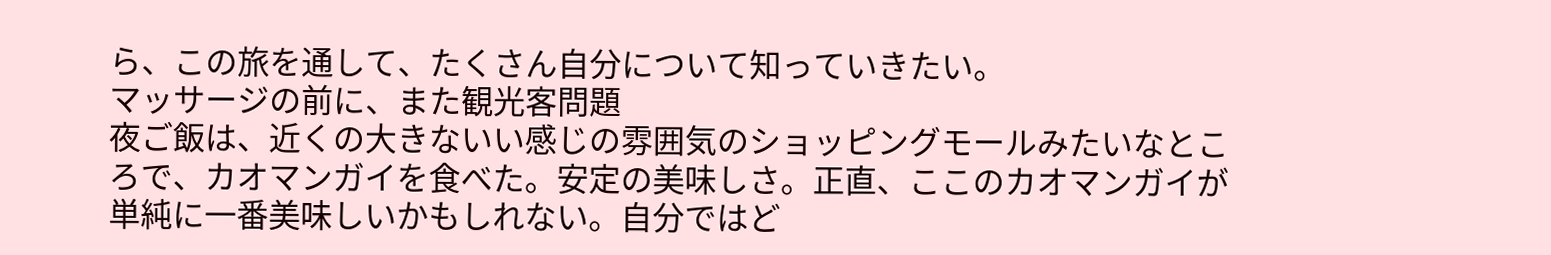ら、この旅を通して、たくさん自分について知っていきたい。
マッサージの前に、また観光客問題
夜ご飯は、近くの大きないい感じの雰囲気のショッピングモールみたいなところで、カオマンガイを食べた。安定の美味しさ。正直、ここのカオマンガイが単純に一番美味しいかもしれない。自分ではど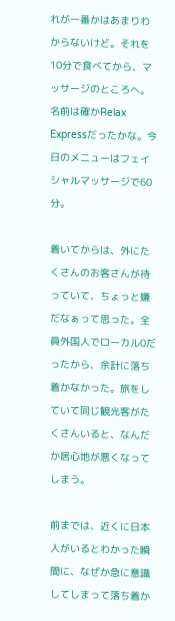れが一番かはあまりわからないけど。それを10分で食べてから、マッサージのところへ。
名前は確かRelax Expressだったかな。今日のメニューはフェイシャルマッサージで60分。

着いてからは、外にたくさんのお客さんが待っていて、ちょっと嫌だなぁって思った。全員外国人でローカル0だったから、余計に落ち着かなかった。旅をしていて同じ観光客がたくさんいると、なんだか居心地が悪くなってしまう。

前までは、近くに日本人がいるとわかった瞬間に、なぜか急に意識してしまって落ち着か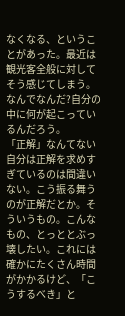なくなる、ということがあった。最近は観光客全般に対してそう感じてしまう。なんでなんだ?自分の中に何が起こっているんだろう。
「正解」なんてない
自分は正解を求めすぎているのは間違いない。こう振る舞うのが正解だとか。そういうもの。こんなもの、とっととぶっ壊したい。これには確かにたくさん時間がかかるけど、「こうするべき」と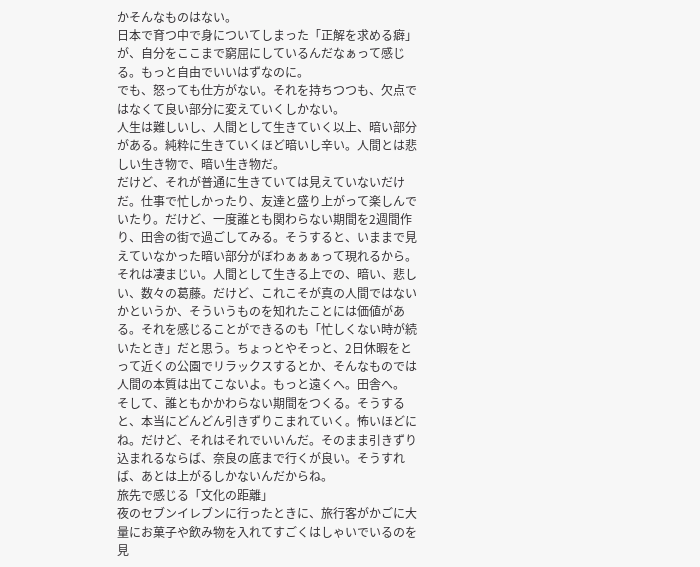かそんなものはない。
日本で育つ中で身についてしまった「正解を求める癖」が、自分をここまで窮屈にしているんだなぁって感じる。もっと自由でいいはずなのに。
でも、怒っても仕方がない。それを持ちつつも、欠点ではなくて良い部分に変えていくしかない。
人生は難しいし、人間として生きていく以上、暗い部分がある。純粋に生きていくほど暗いし辛い。人間とは悲しい生き物で、暗い生き物だ。
だけど、それが普通に生きていては見えていないだけだ。仕事で忙しかったり、友達と盛り上がって楽しんでいたり。だけど、一度誰とも関わらない期間を2週間作り、田舎の街で過ごしてみる。そうすると、いままで見えていなかった暗い部分がぼわぁぁぁって現れるから。
それは凄まじい。人間として生きる上での、暗い、悲しい、数々の葛藤。だけど、これこそが真の人間ではないかというか、そういうものを知れたことには価値がある。それを感じることができるのも「忙しくない時が続いたとき」だと思う。ちょっとやそっと、2日休暇をとって近くの公園でリラックスするとか、そんなものでは人間の本質は出てこないよ。もっと遠くへ。田舎へ。
そして、誰ともかかわらない期間をつくる。そうすると、本当にどんどん引きずりこまれていく。怖いほどにね。だけど、それはそれでいいんだ。そのまま引きずり込まれるならば、奈良の底まで行くが良い。そうすれば、あとは上がるしかないんだからね。
旅先で感じる「文化の距離」
夜のセブンイレブンに行ったときに、旅行客がかごに大量にお菓子や飲み物を入れてすごくはしゃいでいるのを見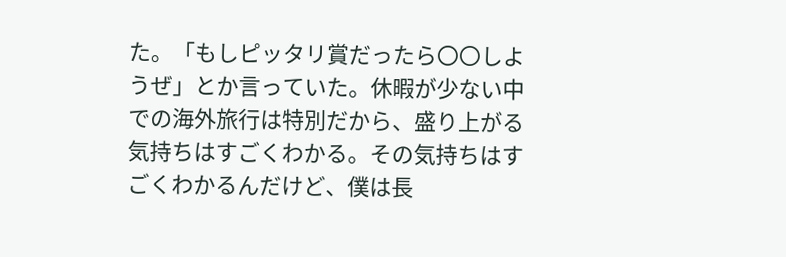た。「もしピッタリ賞だったら〇〇しようぜ」とか言っていた。休暇が少ない中での海外旅行は特別だから、盛り上がる気持ちはすごくわかる。その気持ちはすごくわかるんだけど、僕は長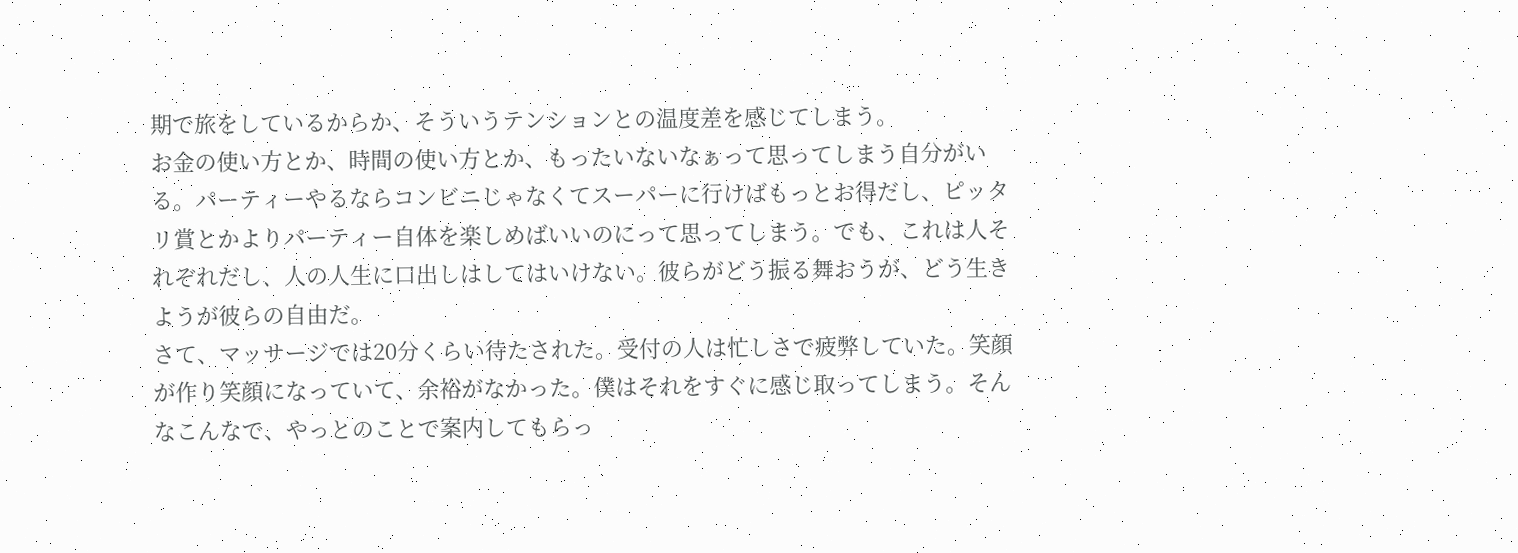期で旅をしているからか、そういうテンションとの温度差を感じてしまう。
お金の使い方とか、時間の使い方とか、もったいないなぁって思ってしまう自分がいる。パーティーやるならコンビニじゃなくてスーパーに行けばもっとお得だし、ピッタリ賞とかよりパーティー自体を楽しめばいいのにって思ってしまう。でも、これは人それぞれだし、人の人生に口出しはしてはいけない。彼らがどう振る舞おうが、どう生きようが彼らの自由だ。
さて、マッサージでは20分くらい待たされた。受付の人は忙しさで疲弊していた。笑顔が作り笑顔になっていて、余裕がなかった。僕はそれをすぐに感じ取ってしまう。そんなこんなで、やっとのことで案内してもらっ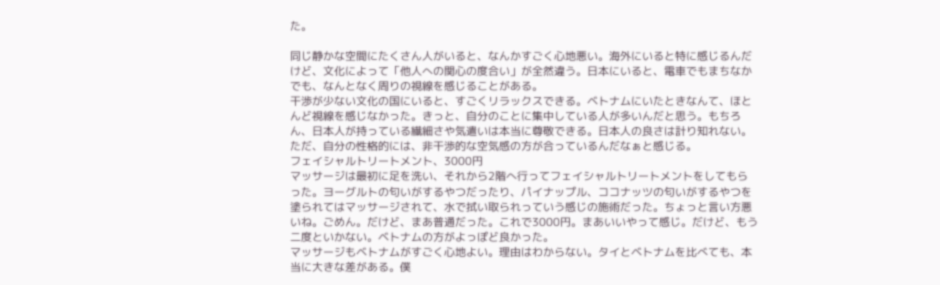た。

同じ静かな空間にたくさん人がいると、なんかすごく心地悪い。海外にいると特に感じるんだけど、文化によって「他人への関心の度合い」が全然違う。日本にいると、電車でもまちなかでも、なんとなく周りの視線を感じることがある。
干渉が少ない文化の国にいると、すごくリラックスできる。ベトナムにいたときなんて、ほとんど視線を感じなかった。きっと、自分のことに集中している人が多いんだと思う。もちろん、日本人が持っている繊細さや気遣いは本当に尊敬できる。日本人の良さは計り知れない。ただ、自分の性格的には、非干渉的な空気感の方が合っているんだなぁと感じる。
フェイシャルトリートメント、3000円
マッサージは最初に足を洗い、それから2階へ行ってフェイシャルトリートメントをしてもらった。ヨーグルトの匂いがするやつだったり、パイナップル、ココナッツの匂いがするやつを塗られてはマッサージされて、水で拭い取られっていう感じの施術だった。ちょっと言い方悪いね。ごめん。だけど、まあ普通だった。これで3000円。まあいいやって感じ。だけど、もう二度といかない。ベトナムの方がよっぽど良かった。
マッサージもベトナムがすごく心地よい。理由はわからない。タイとベトナムを比べても、本当に大きな差がある。僕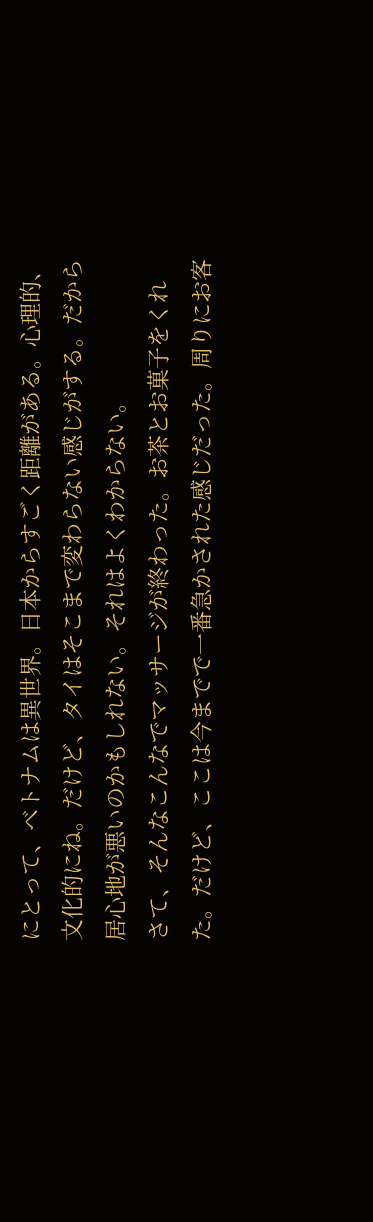にとって、ベトナムは異世界。日本からすごく距離がある。心理的、文化的にね。だけど、タイはそこまで変わらない感じがする。だから居心地が悪いのかもしれない。それはよくわからない。
さて、そんなこんなでマッサージが終わった。お茶とお菓子をくれた。だけど、ここは今までで一番急かされた感じだった。周りにお客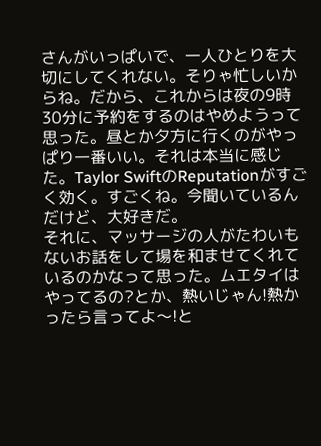さんがいっぱいで、一人ひとりを大切にしてくれない。そりゃ忙しいからね。だから、これからは夜の9時30分に予約をするのはやめようって思った。昼とか夕方に行くのがやっぱり一番いい。それは本当に感じた。Taylor SwiftのReputationがすごく効く。すごくね。今聞いているんだけど、大好きだ。
それに、マッサージの人がたわいもないお話をして場を和ませてくれているのかなって思った。ムエタイはやってるの?とか、熱いじゃん!熱かったら言ってよ〜!と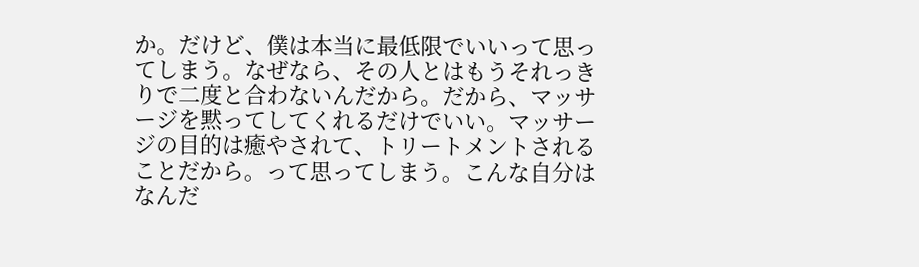か。だけど、僕は本当に最低限でいいって思ってしまう。なぜなら、その人とはもうそれっきりで二度と合わないんだから。だから、マッサージを黙ってしてくれるだけでいい。マッサージの目的は癒やされて、トリートメントされることだから。って思ってしまう。こんな自分はなんだ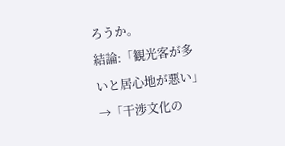ろうか。
結論:「観光客が多いと居心地が悪い」→「干渉文化の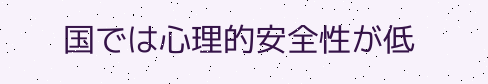国では心理的安全性が低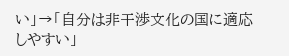い」→「自分は非干渉文化の国に適応しやすい」